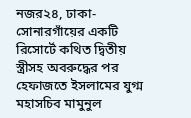নজর২৪, ঢাকা- সোনারগাঁয়ের একটি রিসোর্টে কথিত দ্বিতীয় স্ত্রীসহ অবরুদ্ধের পর হেফাজতে ইসলামের যুগ্ম মহাসচিব মামুনুল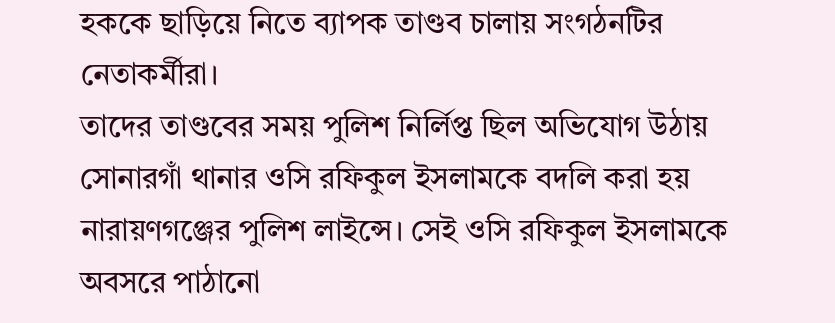হককে ছাড়িয়ে নিতে ব্যাপক তাণ্ডব চালায় সংগঠনটির নেতাকর্মীরা।
তাদের তাণ্ডবের সময় পুলিশ নির্লিপ্ত ছিল অভিযোগ উঠায় সোনারগাঁ থানার ওসি রফিকুল ইসলামকে বদলি করা হয় নারায়ণগঞ্জের পুলিশ লাইন্সে। সেই ওসি রফিকুল ইসলামকে অবসরে পাঠানো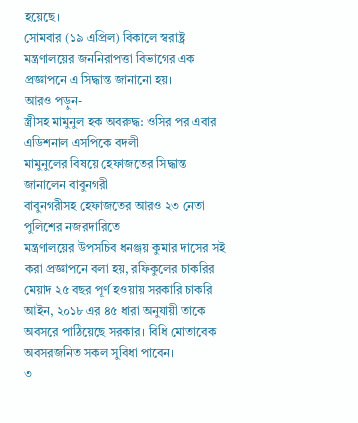হয়েছে।
সোমবার (১৯ এপ্রিল) বিকালে স্বরাষ্ট্র মন্ত্রণালয়ের জননিরাপত্তা বিভাগের এক প্রজ্ঞাপনে এ সিদ্ধান্ত জানানো হয়।
আরও পড়ুন-
স্ত্রীসহ মামুনুল হক অবরুদ্ধ: ওসির পর এবার এডিশনাল এসপিকে বদলী
মামুনুলের বিষয়ে হেফাজতের সিদ্ধান্ত জানালেন বাবুনগরী
বাবুনগরীসহ হেফাজতের আরও ২৩ নেতা পুলিশের নজরদারিতে
মন্ত্রণালয়ের উপসচিব ধনঞ্জয় কুমার দাসের সই করা প্রজ্ঞাপনে বলা হয়, রফিকুলের চাকরির মেয়াদ ২৫ বছর পূর্ণ হওয়ায় সরকারি চাকরি আইন, ২০১৮ এর ৪৫ ধারা অনুযায়ী তাকে অবসরে পাঠিয়েছে সরকার। বিধি মোতাবেক অবসরজনিত সকল সুবিধা পাবেন।
৩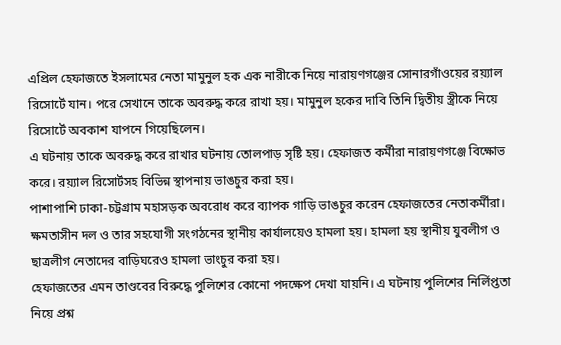এপ্রিল হেফাজতে ইসলামের নেতা মামুনুল হক এক নারীকে নিয়ে নারায়ণগঞ্জের সোনারগাঁওয়ের রয়্যাল রিসোর্টে যান। পরে সেখানে তাকে অবরুদ্ধ করে রাখা হয়। মামুনুল হকের দাবি তিনি দ্বিতীয় স্ত্রীকে নিয়ে রিসোর্টে অবকাশ যাপনে গিয়েছিলেন।
এ ঘটনায় তাকে অবরুদ্ধ করে রাখার ঘটনায় তোলপাড় সৃষ্টি হয়। হেফাজত কর্মীরা নারায়ণগঞ্জে বিক্ষোভ করে। রয়্যাল রিসোর্টসহ বিভিন্ন স্থাপনায় ভাঙচুর করা হয়।
পাশাপাশি ঢাকা-চট্টগ্রাম মহাসড়ক অবরোধ করে ব্যাপক গাড়ি ভাঙচুর করেন হেফাজতের নেতাকর্মীরা। ক্ষমতাসীন দল ও তার সহযোগী সংগঠনের স্থানীয় কার্যালয়েও হামলা হয়। হামলা হয় স্থানীয় যুবলীগ ও ছাত্রলীগ নেতাদের বাড়িঘরেও হামলা ভাংচুর করা হয়।
হেফাজতের এমন তাণ্ডবের বিরুদ্ধে পুলিশের কোনো পদক্ষেপ দেখা যায়নি। এ ঘটনায় পুলিশের নির্লিপ্ততা নিয়ে প্রশ্ন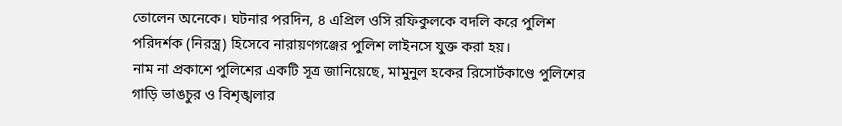তোলেন অনেকে। ঘটনার পরদিন, ৪ এপ্রিল ওসি রফিকুলকে বদলি করে পুলিশ পরিদর্শক (নিরস্ত্র) হিসেবে নারায়ণগঞ্জের পুলিশ লাইনসে যুক্ত করা হয়।
নাম না প্রকাশে পুলিশের একটি সূত্র জানিয়েছে, মামুনুল হকের রিসোর্টকাণ্ডে পুলিশের গাড়ি ভাঙচুর ও বিশৃঙ্খলার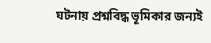ঘটনায় প্রশ্নবিদ্ধ ভূমিকার জন্যই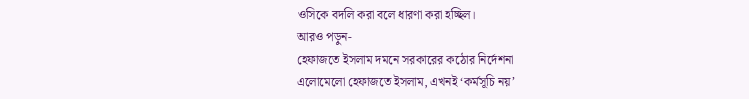ওসিকে বদলি করা বলে ধারণা করা হচ্ছিল।
আরও পড়ুন-
হেফাজতে ইসলাম দমনে সরকারের কঠোর নির্দেশনা
এলোমেলো হেফাজতে ইসলাম, এখনই ‘কর্মসূচি নয়’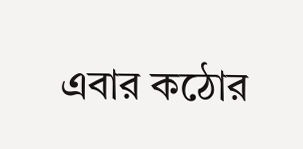এবার কঠোর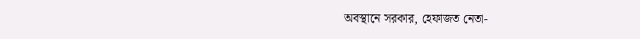অবস্থানে সরকার, হেফাজত নেতা-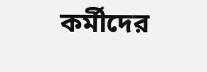কর্মীদের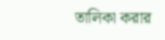তালিকা করার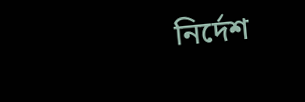নির্দেশ